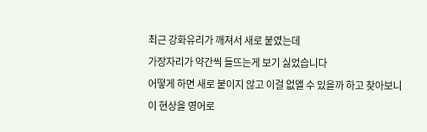최근 강화유리가 깨져서 새로 붙였는데
가장자리가 약간씩 들뜨는게 보기 싫었습니다
어떻게 하면 새로 붙이지 않고 이걸 없앨 수 있을까 하고 찾아보니
이 현상을 영어로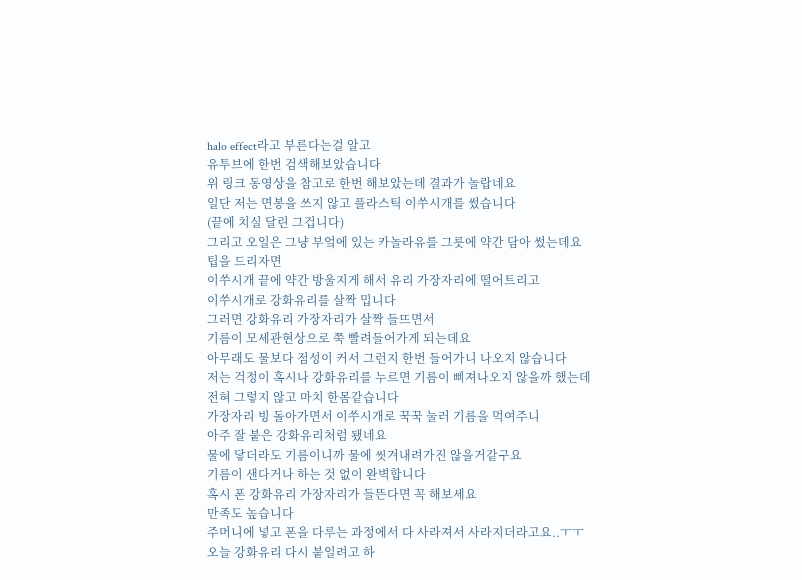halo effect라고 부른다는걸 알고
유투브에 한번 검색해보았습니다
위 링크 동영상을 참고로 한번 해보았는데 결과가 놀랍네요
일단 저는 면봉을 쓰지 않고 플라스틱 이쑤시개를 썼습니다
(끝에 치실 달린 그겁니다)
그리고 오일은 그냥 부엌에 있는 카놀라유를 그릇에 약간 담아 썼는데요
팁을 드리자면
이쑤시개 끝에 약간 방울지게 해서 유리 가장자리에 떨어트리고
이쑤시개로 강화유리를 살짝 밉니다
그러면 강화유리 가장자리가 살짝 들뜨면서
기름이 모세관현상으로 쭉 빨려들어가게 되는데요
아무래도 물보다 점성이 커서 그런지 한번 들어가니 나오지 않습니다
저는 걱정이 혹시나 강화유리를 누르면 기름이 삐져나오지 않을까 했는데
전혀 그렇지 않고 마치 한몸같습니다
가장자리 빙 돌아가면서 이쑤시개로 꾹꾹 눌러 기름을 먹여주니
아주 잘 붙은 강화유리처럼 됐네요
물에 닿더라도 기름이니까 물에 씻겨내려가진 않을거같구요
기름이 샌다거나 하는 것 없이 완벽합니다
혹시 폰 강화유리 가장자리가 들뜬다면 꼭 해보세요
만족도 높습니다
주머니에 넣고 폰을 다루는 과정에서 다 사라져서 사라지더라고요..ㅜㅜ
오늘 강화유리 다시 붙일려고 하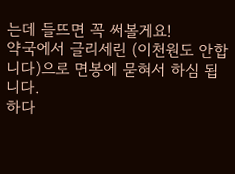는데 들뜨면 꼭 써볼게요!
약국에서 글리세린 (이천원도 안합니다)으로 면봉에 묻혀서 하심 됩니다.
하다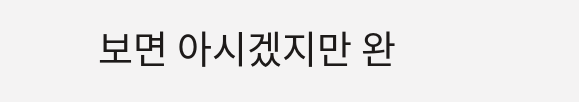보면 아시겠지만 완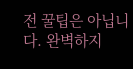전 꿀팁은 아닙니다. 완벽하지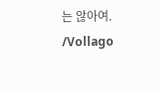는 않아여.
/Vollago